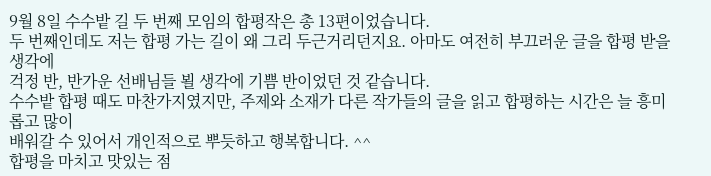9월 8일 수수밭 길 두 번째 모임의 합평작은 총 13편이었습니다.
두 번째인데도 저는 합평 가는 길이 왜 그리 두근거리던지요. 아마도 여전히 부끄러운 글을 합평 받을 생각에
걱정 반, 반가운 선배님들 뵐 생각에 기쁨 반이었던 것 같습니다.
수수밭 합평 때도 마찬가지였지만, 주제와 소재가 다른 작가들의 글을 읽고 합평하는 시간은 늘 흥미롭고 많이
배워갈 수 있어서 개인적으로 뿌듯하고 행복합니다. ^^
합평을 마치고 맛있는 점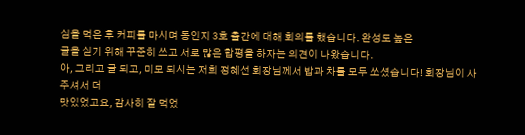심을 먹은 후 커피를 마시며 동인지 3호 출간에 대해 회의를 했습니다. 완성도 높은
글을 싣기 위해 꾸준히 쓰고 서로 많은 합평을 하자는 의견이 나왔습니다.
아, 그리고 글 되고, 미모 되시는 저희 정혜선 회장님께서 밥과 차를 모두 쏘셨습니다! 회장님이 사주셔서 더
맛있었고요, 감사히 잘 먹었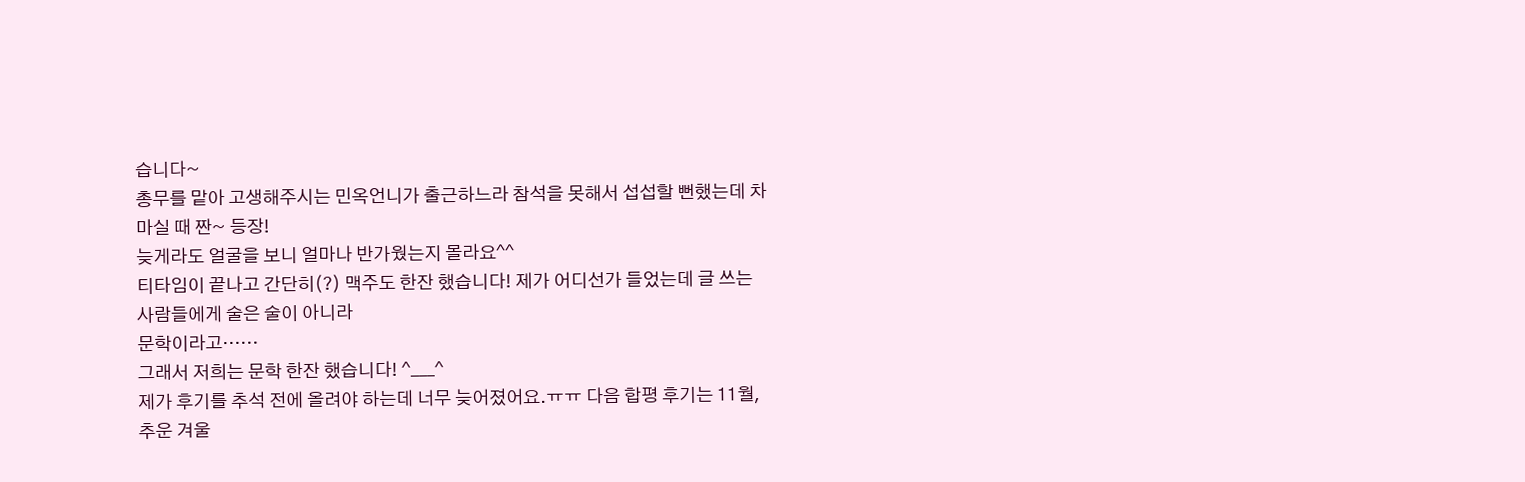습니다~
총무를 맡아 고생해주시는 민옥언니가 출근하느라 참석을 못해서 섭섭할 뻔했는데 차 마실 때 짠~ 등장!
늦게라도 얼굴을 보니 얼마나 반가웠는지 몰라요^^
티타임이 끝나고 간단히(?) 맥주도 한잔 했습니다! 제가 어디선가 들었는데 글 쓰는 사람들에게 술은 술이 아니라
문학이라고……
그래서 저희는 문학 한잔 했습니다! ^___^
제가 후기를 추석 전에 올려야 하는데 너무 늦어졌어요.ㅠㅠ 다음 합평 후기는 11월, 추운 겨울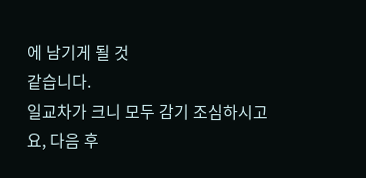에 남기게 될 것
같습니다.
일교차가 크니 모두 감기 조심하시고요, 다음 후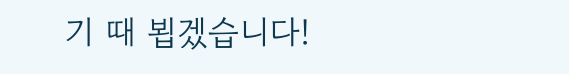기 때 뵙겠습니다!